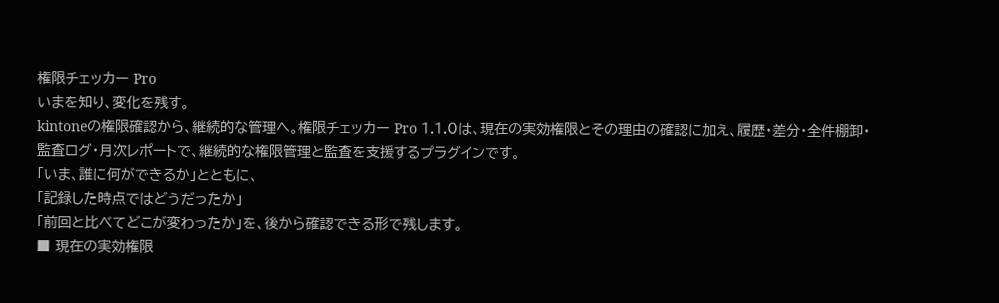権限チェッカー Pro
いまを知り、変化を残す。
kintoneの権限確認から、継続的な管理へ。権限チェッカー Pro 1.1.0は、現在の実効権限とその理由の確認に加え、履歴・差分・全件棚卸・監査ログ・月次レポートで、継続的な権限管理と監査を支援するプラグインです。
「いま、誰に何ができるか」とともに、
「記録した時点ではどうだったか」
「前回と比べてどこが変わったか」を、後から確認できる形で残します。
■ 現在の実効権限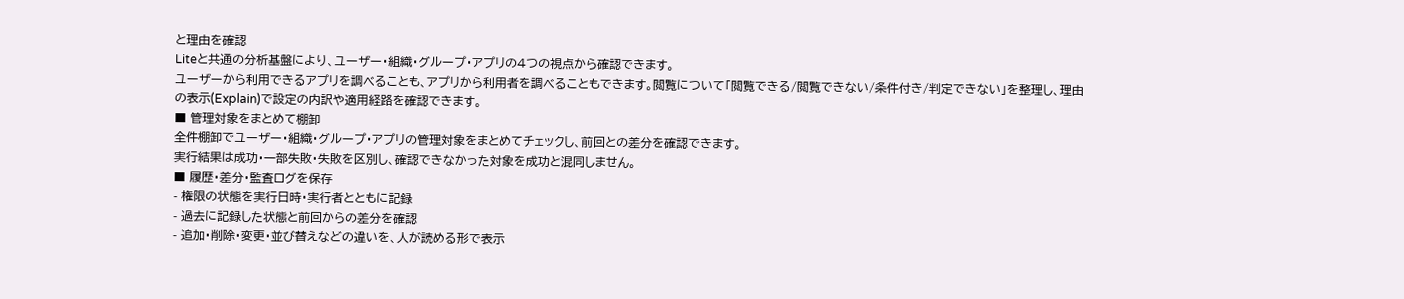と理由を確認
Liteと共通の分析基盤により、ユーザー・組織・グループ・アプリの4つの視点から確認できます。
ユーザーから利用できるアプリを調べることも、アプリから利用者を調べることもできます。閲覧について「閲覧できる/閲覧できない/条件付き/判定できない」を整理し、理由の表示(Explain)で設定の内訳や適用経路を確認できます。
■ 管理対象をまとめて棚卸
全件棚卸でユーザー・組織・グループ・アプリの管理対象をまとめてチェックし、前回との差分を確認できます。
実行結果は成功・一部失敗・失敗を区別し、確認できなかった対象を成功と混同しません。
■ 履歴・差分・監査ログを保存
- 権限の状態を実行日時・実行者とともに記録
- 過去に記録した状態と前回からの差分を確認
- 追加・削除・変更・並び替えなどの違いを、人が読める形で表示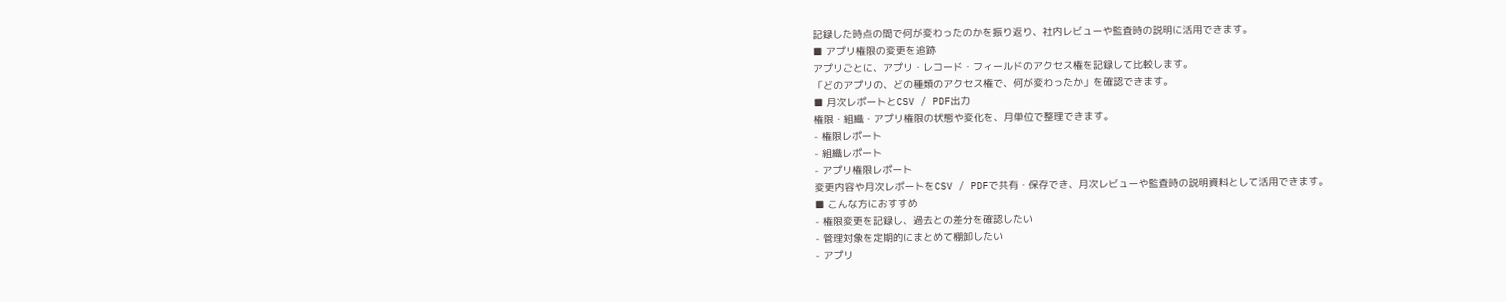記録した時点の間で何が変わったのかを振り返り、社内レビューや監査時の説明に活用できます。
■ アプリ権限の変更を追跡
アプリごとに、アプリ・レコード・フィールドのアクセス権を記録して比較します。
「どのアプリの、どの種類のアクセス権で、何が変わったか」を確認できます。
■ 月次レポートとCSV / PDF出力
権限・組織・アプリ権限の状態や変化を、月単位で整理できます。
- 権限レポート
- 組織レポート
- アプリ権限レポート
変更内容や月次レポートをCSV / PDFで共有・保存でき、月次レビューや監査時の説明資料として活用できます。
■ こんな方におすすめ
- 権限変更を記録し、過去との差分を確認したい
- 管理対象を定期的にまとめて棚卸したい
- アプリ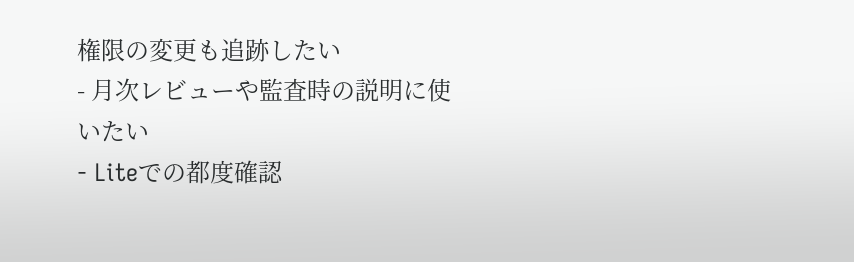権限の変更も追跡したい
- 月次レビューや監査時の説明に使いたい
- Liteでの都度確認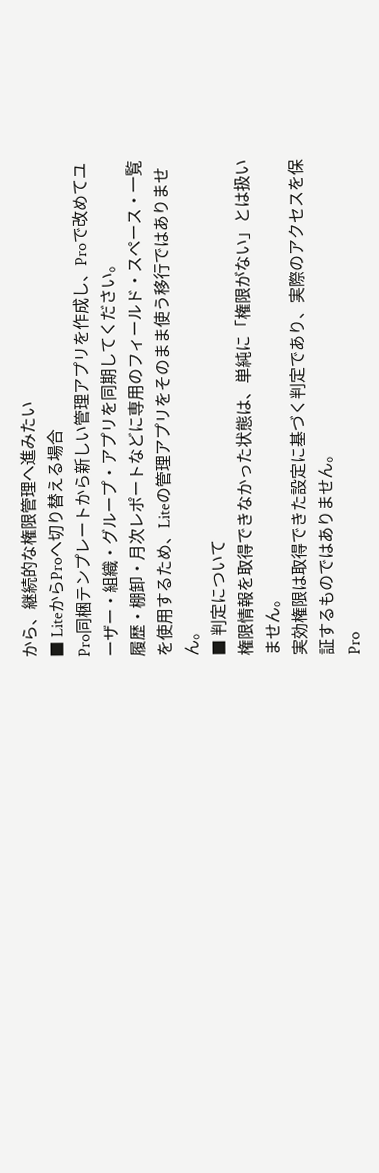から、継続的な権限管理へ進みたい
■ LiteからProへ切り替える場合
Pro同梱テンプレートから新しい管理アプリを作成し、Proで改めてユーザー・組織・グループ・アプリを同期してください。
履歴・棚卸・月次レポートなどに専用のフィールド・スペース・一覧を使用するため、Liteの管理アプリをそのまま使う移行ではありません。
■ 判定について
権限情報を取得できなかった状態は、単純に「権限がない」とは扱いません。
実効権限は取得できた設定に基づく判定であり、実際のアクセスを保証するものではありません。
Pro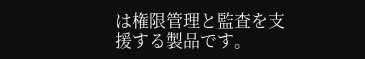は権限管理と監査を支援する製品です。